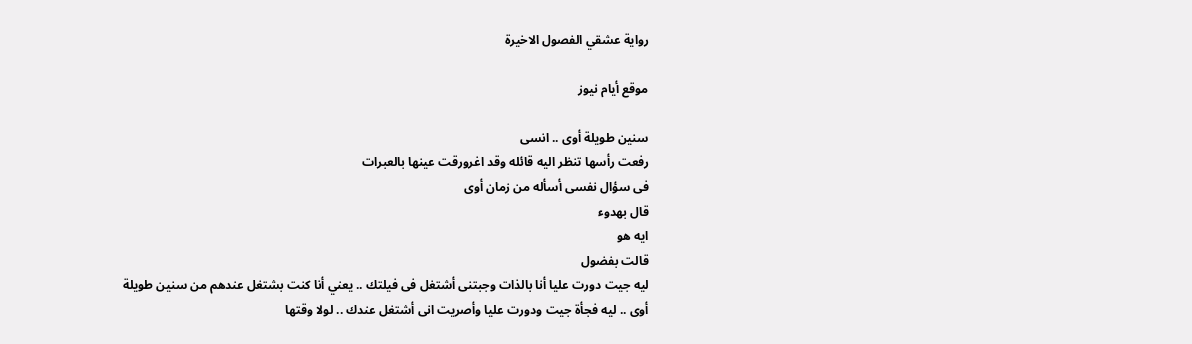رواية عشقي الفصول الاخيرة

موقع أيام نيوز

سنين طويلة أوى .. انسى
رفعت رأسها تنظر اليه قائله وقد اغرورقت عينها بالعبرات
فى سؤال نفسى أسأله من زمان أوى
قال بهدوء
ايه هو
قالت بفضول
ليه جيت دورت عليا أنا بالذات وجبتنى أشتغل فى فيلتك .. يعني أنا كنت بشتغل عندهم من سنين طويلة أوى .. ليه فجأة جيت ودورت عليا وأصريت انى أشتغل عندك .. لولا وقتها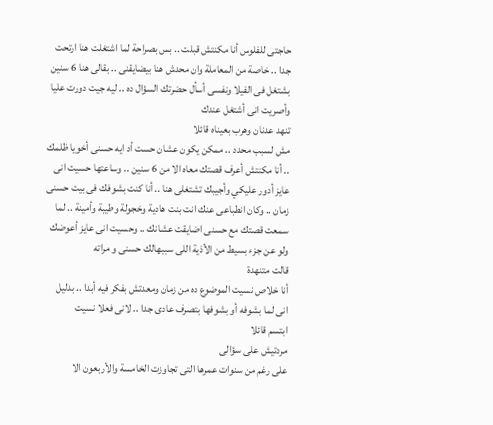حاجتى للفلوس أنا مكنتش قبلت .. بس بصراحة لما اشتغلت هنا ارتحت جدا .. خاصة من المعاملة وان محدش هنا بيضايقنى .. بقالى هنا 6 سنين بشتغل فى الفيلا ونفسى أسأل حضرتك السؤال ده .. ليه جيت دورت عليا وأصريت انى أشتغل عندك
تنهد عدنان وهرب بعيناه قائلا
مش لسبب محدد .. ممكن يكون عشان حست أد ايه حسنى أخويا ظلمك .. أنا مكنتش أعرف قصتك معاه الا من 6 سنين .. وساعتها حسيت انى عايز أدور عليكي وأجيبك تشتغلى هنا .. أنا كنت بشوفك فى بيت حسنى زمان .. وكان انطباعى عنك انت بنت هادية وخجولة وطيبة وأمينة .. لما سمعت قصتك مع حسنى اضايقت عشانك .. وحسيت انى عايز أعوضك ولو عن جزء بسيط من الأذية اللى سببهالك حسنى و مراته
قالت متنهدة
أنا خلاص نسيت الموضوع ده من زمان ومعدتش بفكر فيه أبدا .. بدليل انى لما بشوفه أو بشوفها بتصرف عادى جدا .. لانى فعلا نسيت
ابتسم قائلا
مردتيش على سؤالى
على رغم من سنوات عمرها التى تجاوزت الخامسة والأربعون الا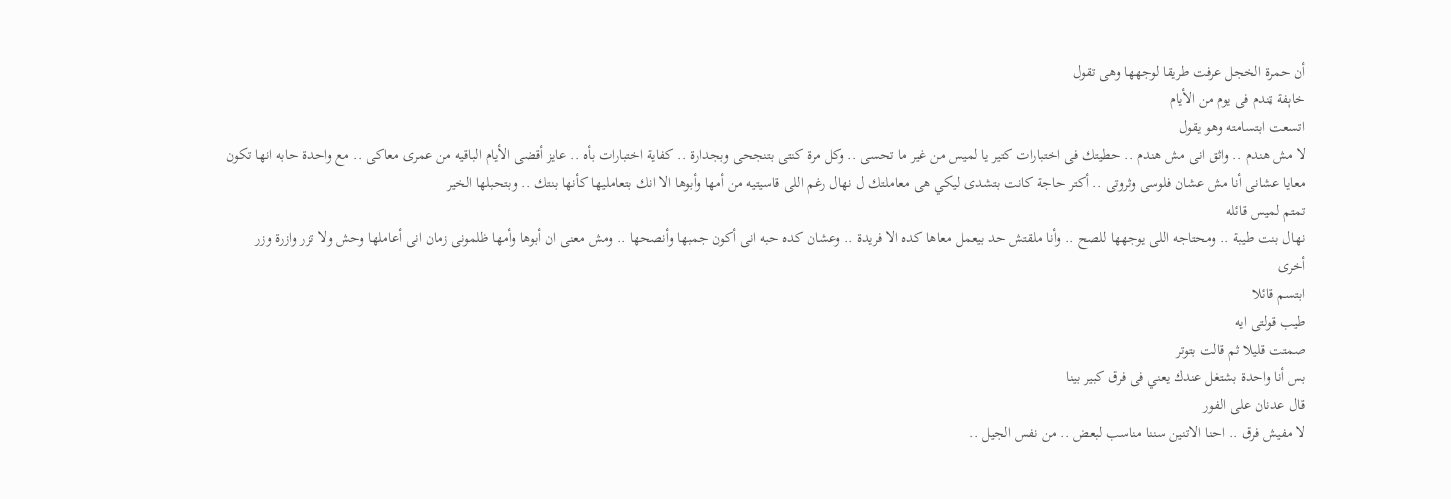أن حمرة الخجل عرفت طريقا لوجهها وهى تقول
خاېفة ټندم فى يوم من الأيام
اتسعت ابتسامته وهو يقول
لا مش هندم .. واثق انى مش هندم .. حطيتك فى اختبارات كتير يا لميس من غير ما تحسى .. وكل مرة كنتى بتنجحى وبجدارة .. كفاية اختبارات بأه .. عايز أقضى الأيام الباقيه من عمرى معاكى .. مع واحدة حابه انها تكون معايا عشانى أنا مش عشان فلوسى وثروتى .. أكتر حاجة كانت بتشدى ليكي هى معاملتك ل نهال رغم اللى قاسيتيه من أمها وأبوها الا انك بتعامليها كأنها بنتك .. وبتحبلها الخير
تمتم لميس قائله
نهال بنت طيبة .. ومحتاجه اللى يوجهها للصح .. وأنا ملقتش حد بيعمل معاها كده الا فريدة .. وعشان كده حبه انى أكون جمبها وأنصحها .. ومش معنى ان أبوها وأمها ظلمونى زمان انى أعاملها وحش ولا تزر وازرة وزر أخرى
ابتسم قائلا
طيب قولتى ايه
صمتت قليلا ثم قالت بتوتر
بس أنا واحدة بشتغل عندك يعني فى فرق كبير بينا
قال عدنان على الفور
لا مفيش فرق .. احنا الاتنين سننا مناسب لبعض .. من نفس الجيل ..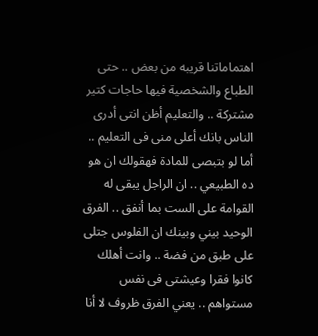اهتماماتنا قريبه من بعض .. حتى الطباع والشخصية فيها حاجات كتير مشتركة .. والتعليم أظن انتى أدرى الناس بانك أعلى منى فى التعليم .. أما لو بتبصى للمادة فهقولك ان هو ده الطبيعي .. ان الراجل يبقى له القوامة على الست بما أنفق .. الفرق الوحيد بيني وبينك ان الفلوس جتلى على طبق من فضة .. وانت أهلك كانوا فقرا وعيشتى فى نفس مستواهم .. يعني الفرق ظروف لا أنا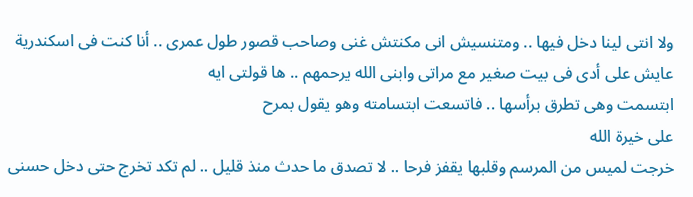ولا انتى لينا دخل فيها .. ومتنسيش انى مكنتش غنى وصاحب قصور طول عمرى .. أنا كنت فى اسكندرية عايش على أدى فى بيت صغير مع مراتى وابنى الله يرحمهم .. ها قولتى ايه
ابتسمت وهى تطرق برأسها .. فاتسعت ابتسامته وهو يقول بمرح
على خيرة الله
خرجت لميس من المرسم وقلبها يقفز فرحا .. لا تصدق ما حدث منذ قليل .. لم تكد تخرج حتى دخل حسنى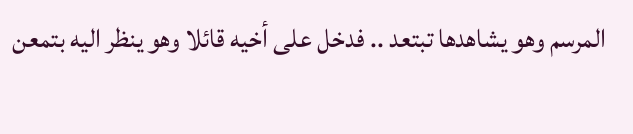المرسم وهو يشاهدها تبتعد .. فدخل على أخيه قائلا وهو ينظر اليه بتمعن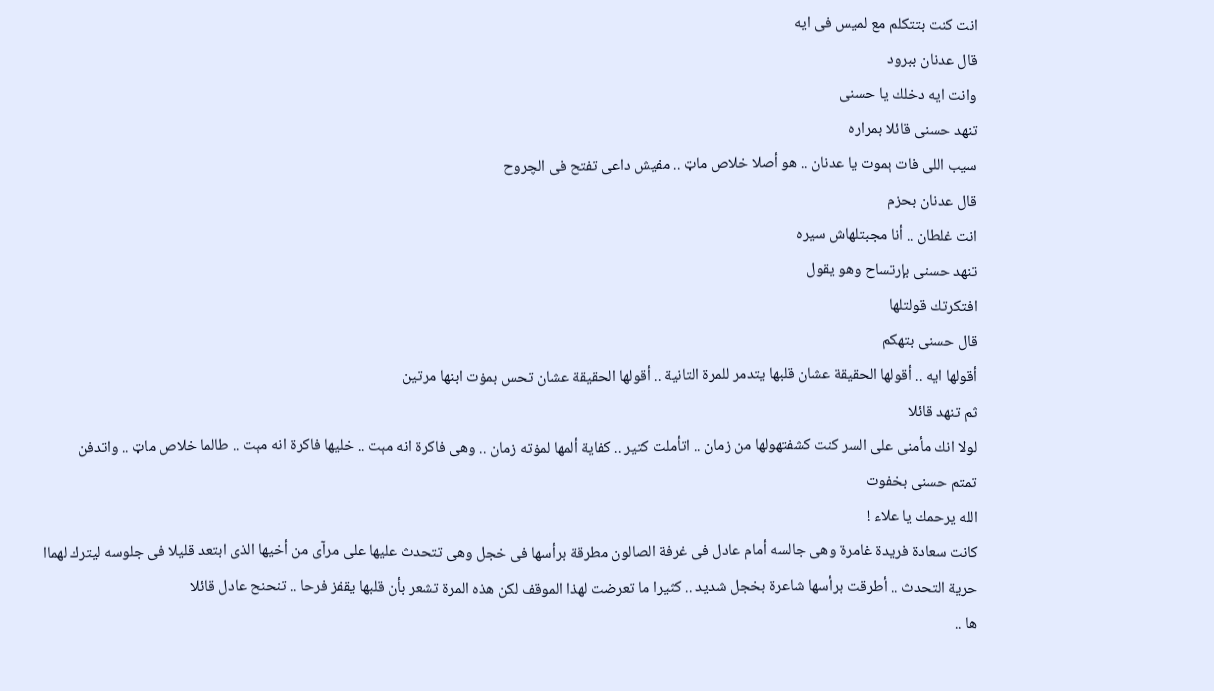انت كنت بتتكلم مع لميس فى ايه
قال عدنان ببرود
وانت ايه دخلك يا حسنى
تنهد حسنى قائلا بمراره
سيب اللى فات ېموت يا عدنان .. هو أصلا خلاص ماټ .. مفيش داعى تفتح فى الچروح
قال عدنان بحزم
انت غلطان .. أنا مجبتلهاش سيره
تنهد حسنى بإرتساح وهو يقول
افتكرتك قولتلها
قال حسنى بتهكم
أقولها ايه .. أقولها الحقيقة عشان قلبها يتدمر للمرة التانية .. أقولها الحقيقة عشان تحس بمۏت ابنها مرتين
ثم تنهد قائلا
لولا انك مأمنى على السر كنت كشفتهولها من زمان .. اتأملت كتير .. كفاية ألمها لمۏته زمان .. وهى فاكرة انه مېت .. خليها فاكرة انه مېت .. طالما خلاص ماټ .. واتدفن
تمتم حسنى بخفوت
الله يرحمك يا علاء !
كانت سعادة فريدة غامرة وهى جالسه أمام عادل فى غرفة الصالون مطرقة برأسها فى خجل وهى تتحدث عليها على مرآى من أخيها الذى ابتعد قليلا فى جلوسه ليترك لهماا حرية التحدث .. أطرقت برأسها شاعرة بخجل شديد .. كثيرا ما تعرضت لهذا الموقف لكن هذه المرة تشعر بأن قلبها يقفز فرحا .. تنحنح عادل قائلا
ها ..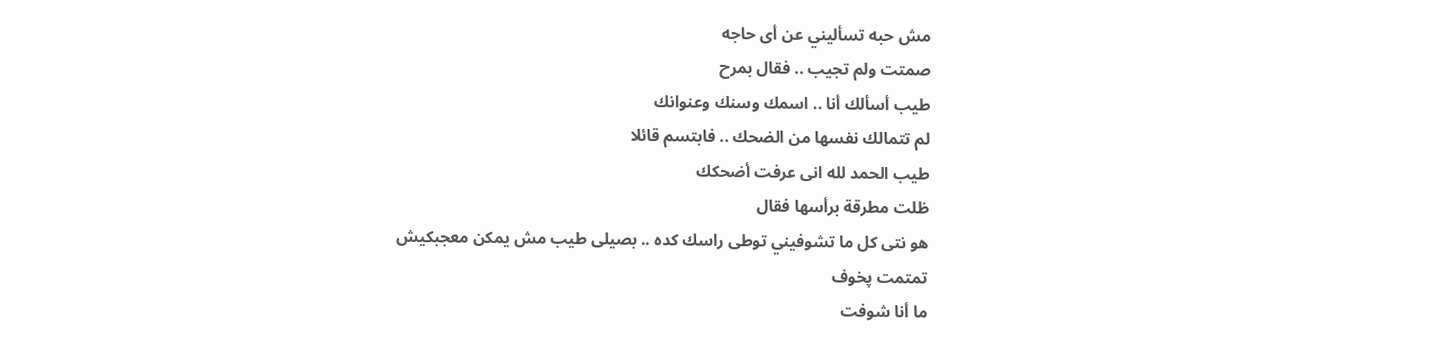مش حبه تسأليني عن أى حاجه
صمتت ولم تجيب .. فقال بمرح
طيب أسألك أنا .. اسمك وسنك وعنوانك
لم تتمالك نفسها من الضحك .. فابتسم قائلا
طيب الحمد لله انى عرفت أضحكك
ظلت مطرقة برأسها فقال
هو نتى كل ما تشوفيني توطى راسك كده .. بصيلى طيب مش يمكن معجبكيش
تمتمت پخوف
ما أنا شوفت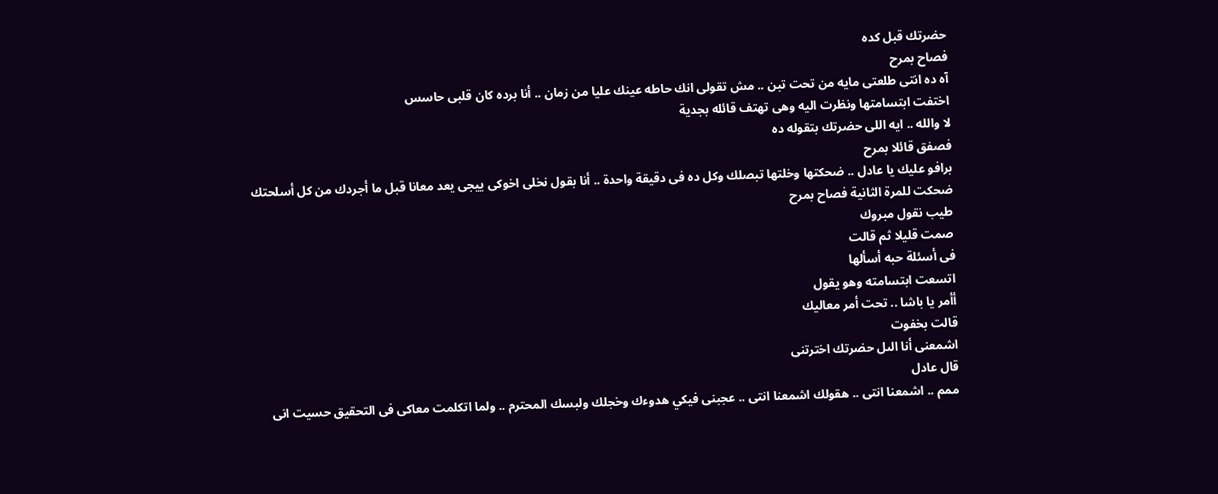حضرتك قبل كده
فصاح بمرح
آه ده انتى طلعتى مايه من تحت تبن .. مش تقولى انك حاطه عينك عليا من زمان .. أنا برده كان قلبى حاسس
اختفت ابتسامتها ونظرت اليه وهى تهتف قائله بجدية
لا والله .. ايه اللى حضرتك بتقوله ده
فصفق قائلا بمرح
برافو عليك يا عادل .. ضحكتها وخلتها تبصلك وكل ده فى دقيقة واحدة .. أنا بقول نخلى اخوكى ييجى يعد معانا قبل ما أجردك من كل أسلحتك
ضحكت للمرة الثانية فصاح بمرح
طيب نقول مبروك
صمت قليلا ثم قالت
فى أسئلة حبه أسألها
اتسعت ابتسامته وهو يقول
أأمر يا باشا .. تحت أمر معاليك
قالت بخفوت
اشمعنى أنا الىل حضرتك اخترتنى
قال عادل
ممم .. اشمعنا انتى .. هقولك اشمعنا انتى .. عجبنى فيكي هدوءك وخجلك ولبسك المحترم .. ولما اتكلمت معاكى فى التحقيق حسيت انى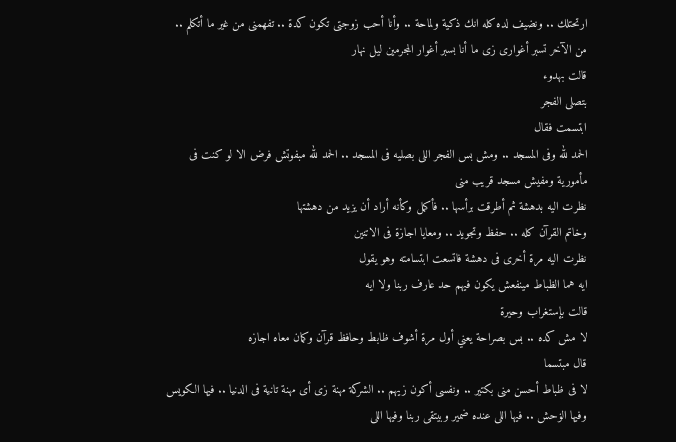ارتحتلك .. ونضيف لده كله انك ذكية ولماحة .. وأنا أحب زوجتى تكون كدة .. تفهمنى من غير ما أتكلم .. من الآخر تسبر أغوارى زى ما أنا بسبر أغوار المجرمين ليل نهار
قالت بهدوء
بتصلى الفجر
ابتسمت فقال
الحمد لله وفى المسجد .. ومش بس الفجر اللى بصليه فى المسجد .. الحمد لله مبفوتش فرض الا لو كنت فى مأمورية ومفيش مسجد قريب منى
نظرت اليه بدهشة ثم أطرقت برأسها .. فأكمل وكأنه أراد أن يزيد من دهشتها
وخاتم القرآن كله .. حفظ وتجويد .. ومعايا اجازة فى الاتنين
نظرت اليه مرة أخرى فى دهشة فاتسعت ابتسامته وهو يقول
ايه هما الظباط مينفعش يكون فيهم حد عارف ربنا ولا ايه
قالت بإستغراب وحيرة
لا مش كده .. بس بصراحة يعني أول مرة أشوف ظابط وحافظ قرآن وكمان معاه اجازه
قال مبتسما
لا فى ظباط أحسن منى بكتير .. ونفسى أكون زيهم .. الشركة مهنة زى أى مهنة تانية فى الدنيا .. فيها الكويس وفيها الۏحش .. فيها اللى عنده ضمير وبيتقى ربنا وفيها اللى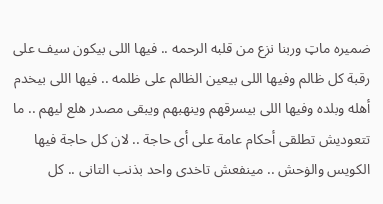ضميره ماټ وربنا نزع من قلبه الرحمه .. فيها اللى بيكون سيف على رقبة كل ظالم وفيها اللى بيعين الظالم على ظلمه .. فيها اللى بيخدم أهله وبلده وفيها اللى بيسرقهم وينهبهم ويبقى مصدر هلع ليهم .. ما تتعوديش تطلقى أحكام عامة على أى حاجة .. لان كل حاجة فيها الكويس والۏحش .. مينفعش تاخدى واحد بذنب التانى .. كل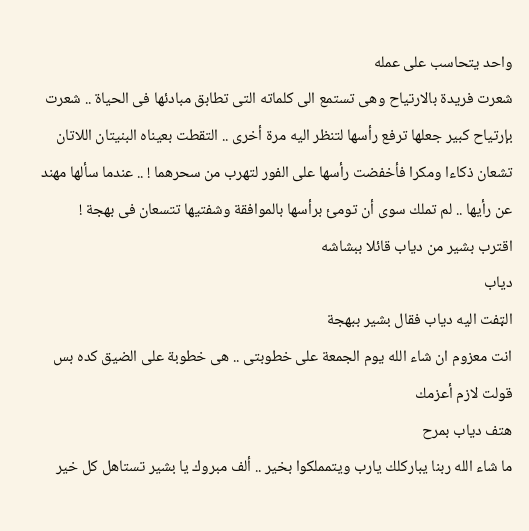واحد يتحاسب على عمله
شعرت فريدة بالارتياح وهى تستمع الى كلماته التى تطابق مبادئها فى الحياة .. شعرت بإرتياح كبير جعلها ترفع رأسها لتنظر اليه مرة أخرى .. التقطت بعيناه البنيتان اللاتان تشعان ذكاءا ومكرا فأخفضت رأسها على الفور لتهرب من سحرهما ! .. عندما سألها مهند عن رأيها .. لم تملك سوى أن تومئ برأسها بالموافقة وشفتيها تتسعان فى بهجة !
اقترب بشير من دياب قائلا ببشاشه
دياب
الټفت اليه دياب فقال بشير ببهجة
انت معزوم ان شاء الله يوم الجمعة على خطوبتى .. هى خطوبة على الضيق كده بس قولت لازم أعزمك
هتف دياب بمرح
ما شاء الله ربنا يباركلك يارب ويتمملكوا بخير .. ألف مبروك يا بشير تستاهل كل خير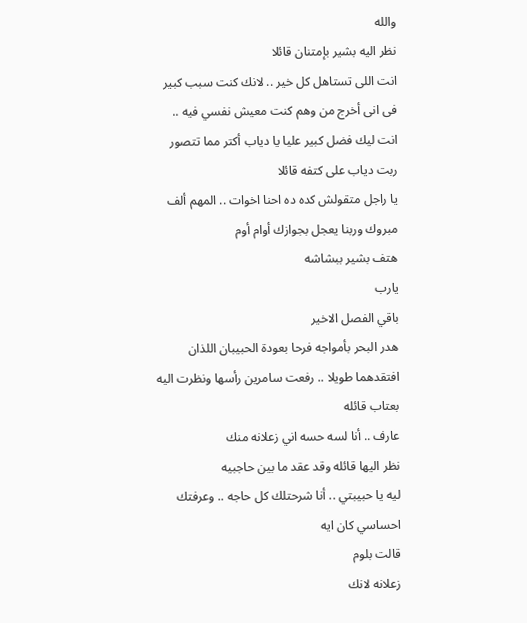والله
نظر اليه بشير بإمتنان قائلا
انت اللى تستاهل كل خير .. لانك كنت سبب كبير فى انى أخرج من وهم كنت معيش نفسي فيه .. انت ليك فضل كبير عليا يا دياب أكتر مما تتصور
ربت دياب على كتفه قائلا
يا راجل متقولش كده ده احنا اخوات .. المهم ألف مبروك وربنا يعجل بجوازك أوام أوم
هتف بشير ببشاشه
يارب
باقي الفصل الاخير
هدر البحر بأمواجه فرحا بعودة الحبيبان اللذان افتقدهما طويلا .. رفعت سامرين رأسها ونظرت اليه بعتاب قائله
عارف .. أنا لسه حسه اني زعلانه منك
نظر اليها قائله وقد عقد ما بين حاجبيه
ليه يا حبيبتي .. أنا شرحتلك كل حاجه .. وعرفتك احساسي كان ايه
قالت بلوم
زعلانه لانك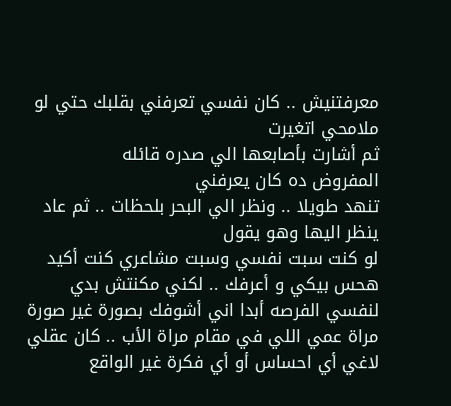معرفتنيش .. كان نفسي تعرفني بقلبك حتي لو ملامحي اتغيرت
ثم أشارت بأصابعها الي صدره قائله
المفروض ده كان يعرفني
تنهد طويلا .. ونظر الي البحر بلحظات .. ثم عاد ينظر اليها وهو يقول
لو كنت سبت نفسي وسبت مشاعري كنت أكيد هحس بيكي و أعرفك .. لكني مكنتش بدي لنفسي الفرصه أبدا اني أشوفك بصورة غير صورة مراة عمي اللي في مقام مراة الأب .. كان عقلي لاغي أي احساس أو أي فكرة غير الواقع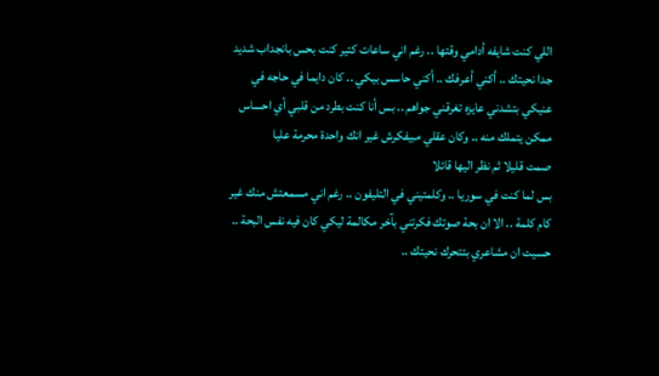اللي كنت شايفه أدامي وقتها .. رغم اني ساعات كتير كنت بحس بانجداب شديد جدا نحيتك .. أكني أعرفك .. أكني حاسس بيكي .. كان دايما في حاجه في عنيكي بتشدني عايزه تغرقني جواهم .. بس أنا كنت بطرد من قلبي أي احساس ممكن يتملك منه .. وكان عقلي مبيفكرش غير انك واحدة محرمة عليا
صمت قليلا ثم نظر اليها قائلا
بس لما كنت في سوريا .. وكلمتيني في التليفون .. رغم اني مسمعتش منك غير كام كلمة .. الا ان بحة صوتك فكرتني بآخر مكالمة ليكي كان فيه نفس البحة .. حسيت ان مشاعري بتتحرك نحيتك ..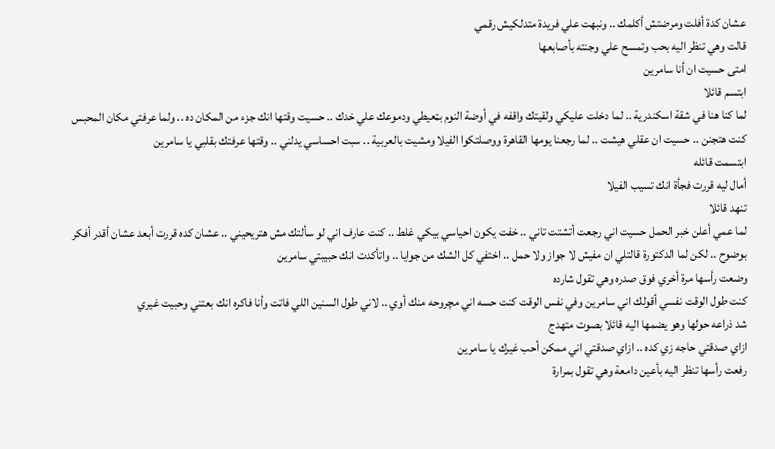عشان كدة أفلت ومرضتش أكلمك .. ونبهت علي فريدة متدلكيش رقمي
قالت وهي تنظر اليه بحب وتمسح علي وجنته بأصابعها
امتى حسيت ان أنا سامرين
ابتسم قائلا
لما كنا هنا في شقة اسكندرية .. لما دخلت عليكي ولقيتك واقفه في أوضة النوم بټعيطي ودموعك علي خدك .. حسيت وقتها انك جزء من المكان ده .. ولما عرفتي مكان المحبس كنت هتجنن .. حسيت ان عقلي هيشت .. لما رجعنا يومها القاهرة ووصلتكوا الفيلا ومشيت بالعربية .. سبت احساسي يدلني .. وقتها عرفتك بقلبي يا سامرين
ابتسمت قائله
أمال ليه قررت فجأة انك تسيب الفيلا
تنهد قائلا
لما عمي أعلن خبر الحمل حسيت اني رجعت أتشتت تاني .. خفت يكون احياسي بيكي غلط .. كنت عارف اني لو سألتك مش هتريحيني .. عشان كده قررت أبعد عشان أقدر أفكر بوضوح .. لكن لما الدكتورة قالتلي ان مفيش لا جواز ولا حمل .. اختفي كل الشك من جوايا .. واتأكدت انك حبيبتي سامرين
وضعت رأسها مرة أخري فوق صدره وهي تقول شارده
كنت طول الوقت نفسي أقولك اني سامرين وفي نفس الوقت كنت حسه اني مچروحه منك أوي .. لاني طول السنين اللي فاتت وأنا فاكره انك بعتني وحبيت غيري
شد ذراعه حولها وهو يضمها اليه قائلا بصوت متهدج
ازاي صدقتي حاجه زي كده .. ازاي صدقتي اني ممكن أحب غيرك يا سامرين
رفعت رأسها تنظر اليه بأعين دامعة وهي تقول بمرارة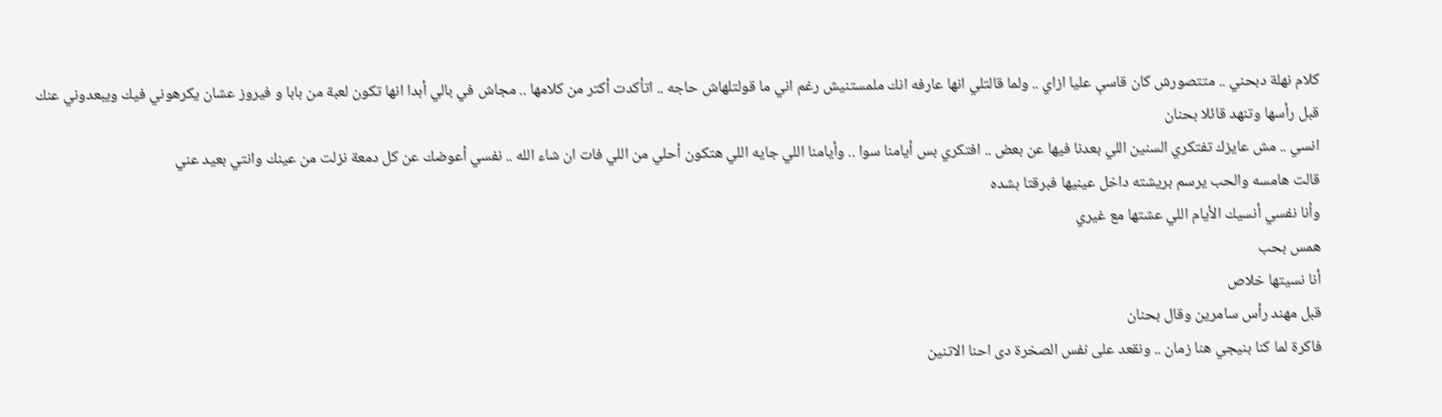كلام نهلة دبحني .. متتصورش كان قاسې عليا ازاي .. ولما قالتلي انها عارفه انك ملمستنيش رغم اني ما قولتلهاش حاجه .. اتأكدت أكتر من كلامها .. مجاش في بالي أبدا انها تكون لعبة من بابا و فيروز عشان يكرهوني فيك ويبعدوني عنك
قبل رأسها وتنهد قائلا بحنان
انسي .. مش عايزك تفتكري السنين اللي بعدنا فيها عن بعض .. افتكري بس أيامنا سوا .. وأيامنا اللي جايه اللي هتكون أحلي من اللي فات ان شاء الله .. نفسي أعوضك عن كل دمعة نزلت من عينك وانتي بعيد عني
قالت هامسه والحب يرسم بريشته داخل عينيها فبرقتا بشده
وأنا نفسي أنسيك الأيام اللي عشتها مع غيري
همس بحب
أنا نسيتها خلاص
قبل مهند رأس سامرين وقال بحنان
فاكرة لما كنا بنيجي هنا زمان .. ونقعد على نفس الصخرة دى احنا الاتنين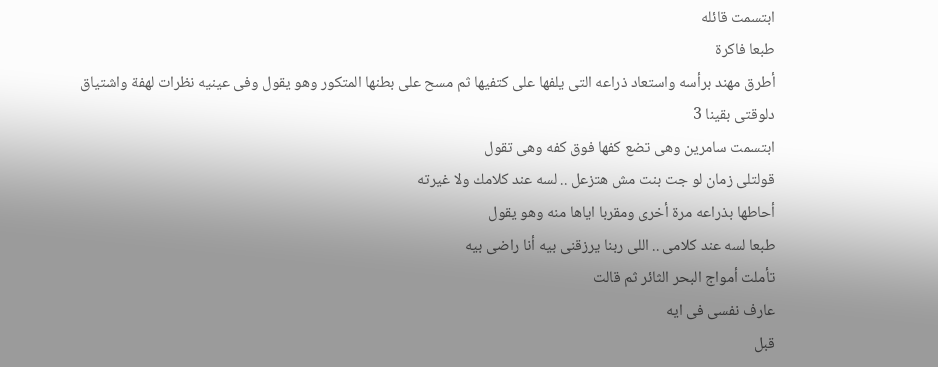ابتسمت قائله
طبعا فاكرة
أطرق مهند برأسه واستعاد ذراعه التى يلفها على كتفيها ثم مسح على بطنها المتكور وهو يقول وفى عينيه نظرات لهفة واشتياق
دلوقتى بقينا 3
ابتسمت سامرين وهى تضع كفها فوق كفه وهى تقول
قولتلى زمان لو جت بنت مش هتزعل .. لسه عند كلامك ولا غيرته
أحاطها بذراعه مرة أخرى ومقربا اياها منه وهو يقول
طبعا لسه عند كلامى .. اللى ربنا يرزقنى بيه أنا راضى بيه
تأملت أمواج البحر الثائر ثم قالت
عارف نفسى فى ايه
قبل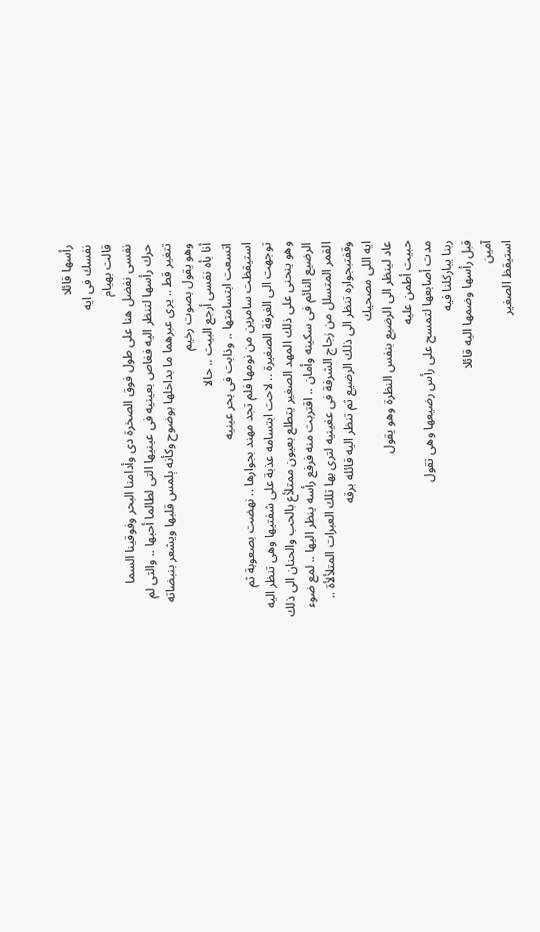رأسها قائلا
نفسك فى ايه
قالت بهيام
نفسى نفضل هنا على طول فوق الصخرة دى وأدامنا البحر وفوقينا السما
حرك رأسها لتنظر اليه فغاص بعينيه فى عينيها التى لطالما أحبها .. والتى لم تتغير قط .. يرى عبرهما ما بداخلها بوضوح وكأنه ېلمس قلبها ويشعر بنبضاته وهو يقول بصوت رخيم
أنا بأه نفسى أرجع البيت .. حالا
اتسعت ابتسامتها .. وذابت فى بحر عينيه
استيقظت سامرين من نومها فلم تجد مهند بجوارها .. نهضت بصعوبة ثم توجهت الى الغرفة الصغيرة .. لاحت ابتسامه عذبة على شفتيها وهى تنظر اليه وهو ينحنى على ذلك المهد الصغير يتطلع بعيون ممتلأع بالحب والحنان الى ذلك الرضيع النائم فى سکينه وأمان .. اقتربت منه فرفع رأسه ينظر اليها .. لمع ضوء القمر المتسلل من زجاج الشرفة فى عغينيه لترى بها تلك العبرات المتلألأة .. وقفتبجواره تنظر الى ذلك الرضيع ثم تنظر اليه قائله برقه
ايه اللى مصحيك
عاد لينظر الى الرضيع بنفس النظرة وهو يقول
حبيت أطمن عليه
مدت أصابعها لتمسح على رأس رضيعها وهى تقول
ربنا يباركلنا فيه
قبل رأسها وضمھا اليه قائلا
آمين
استيقظ الصغير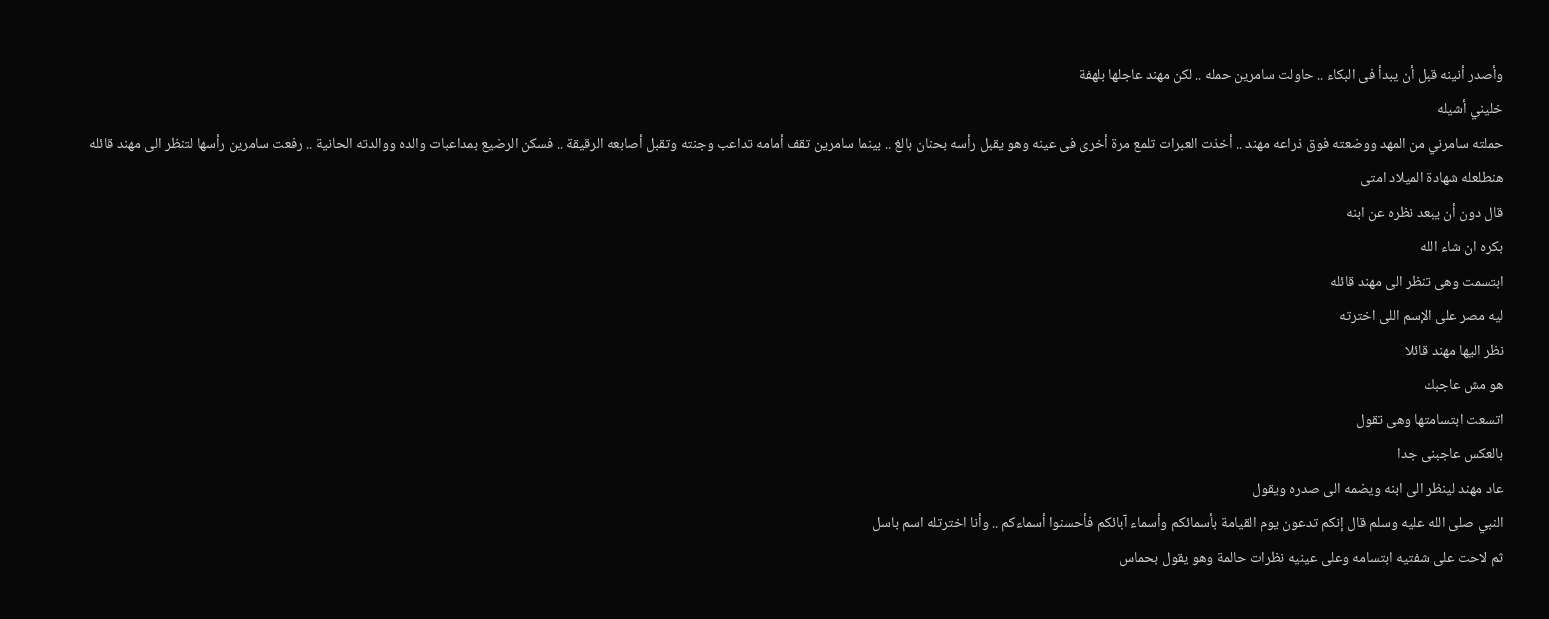وأصدر أنينه قبل أن يبدأ فى البكاء .. حاولت سامرين حمله .. لكن مهند عاجلها بلهفة
خليني أشيله
حملته سامرني من المهد ووضعته فوق ذراعه مهند .. أخذت العبرات تلمع مرة أخرى فى عينه وهو يقبل رأسه بحنان بالغ .. بينما سامرين تقف أمامه تداعب وجنته وتقبل أصابعه الرقيقة .. فسكن الرضيع بمداعبات والده ووالدته الحانية .. رفعت سامرين رأسها لتنظر الى مهند قائله
هنطلعله شهادة الميلاد امتى
قال دون أن يبعد نظره عن ابنه
بكره ان شاء الله
ابتسمت وهى تنظر الى مهند قائله
ليه مصر على الإسم اللى اخترته
نظر اليها مهند قائلا
هو مش عاجبك
اتسعت ابتسامتها وهى تقول
بالعكس عاجبنى جدا
عاد مهند لينظر الى ابنه ويضمه الى صدره ويقول
النبي صلى الله عليه وسلم قال إنكم تدعون يوم القيامة بأسمائكم وأسماء آبائكم فأحسنوا أسماءكم .. وأنا اخترتله اسم باسل
ثم لاحت على شفتيه ابتسامه وعلى عينيه نظرات حالمة وهو يقول بحماس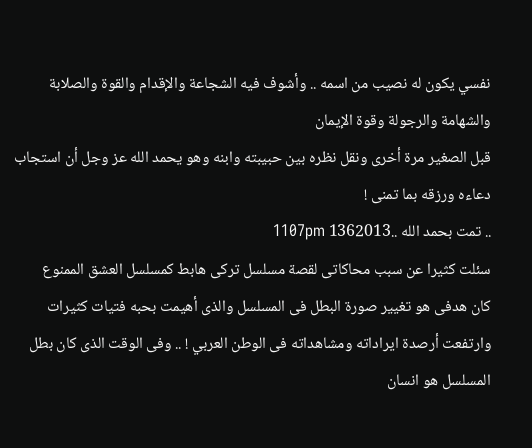نفسي يكون له نصيب من اسمه .. وأشوف فيه الشجاعة والإقدام والقوة والصلابة والشهامة والرجولة وقوة الإيمان
قبل الصغير مرة أخرى ونقل نظره بين حبيبته وابنه وهو يحمد الله عز وجل أن استجاب دعاءه ورزقه بما تمنى !
.. تمت بحمد الله ..1362013 1107pm
سئلت كثيرا عن سبب محاكاتى لقصة مسلسل تركى هابط كمسلسل العشق الممنوع
كان هدفى هو تغيير صورة البطل فى المسلسل والذى أهيمت بحبه فتيات كثيرات وارتفعت أرصدة ايراداته ومشاهداته فى الوطن العربي ! .. وفى الوقت الذى كان بطل المسلسل هو انسان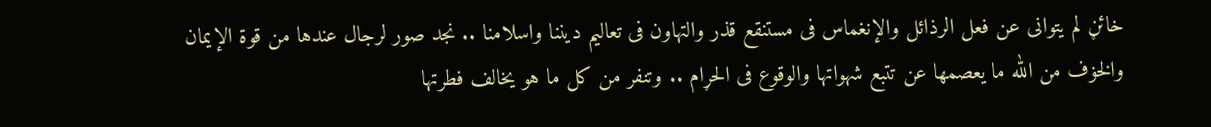خائڼ لم يتوانى عن فعل الرذائل والإنغماس فى مستنقع قذر والتهاون فى تعاليم ديننا واسلامنا .. نجد صور لرجال عندها من قوة الإيمان والخۏف من الله ما يعصمها عن تتبع شهواتها والوقوع فى الحړام .. وتنفر من كل ما هو يخالف فطرتها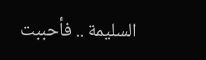السليمة .. فأحببت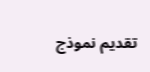تقديم نموذج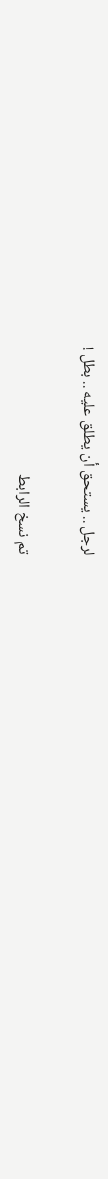لرجل .. يستحق أن يطلق عليه .. بطل !

تم نسخ الرابط